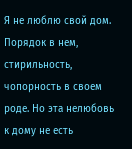Я не люблю свой дом. Порядок в нем, стирильность, чопорность в своем роде. Но эта нелюбовь к дому не есть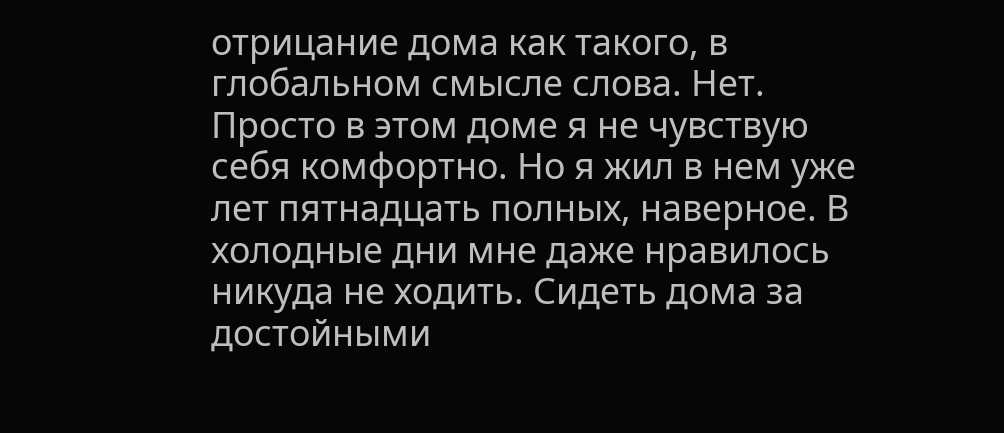отрицание дома как такого, в глобальном смысле слова. Нет. Просто в этом доме я не чувствую себя комфортно. Но я жил в нем уже лет пятнадцать полных, наверное. В холодные дни мне даже нравилось никуда не ходить. Сидеть дома за достойными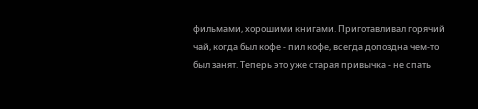фильмами, хорошими книгами. Приготавливал горячий чай, когда был кофе - пил кофе, всегда допоздна чем-то был занят. Теперь это уже старая привычка - не спать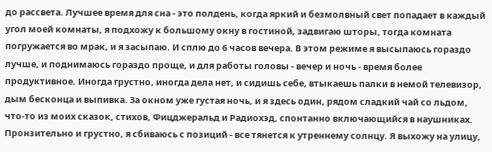до рассвета. Лучшее время для сна - это полдень, когда яркий и безмолвный свет попадает в каждый угол моей комнаты, я подхожу к большому окну в гостиной, задвигаю шторы, тогда комната погружается во мрак, и я засыпаю. И сплю до 6 часов вечера. В этом режиме я высыпаюсь гораздо лучше, и поднимаюсь гораздо проще, и для работы головы - вечер и ночь - время более продуктивное. Иногда грустно, иногда дела нет, и сидишь себе, втыкаешь палки в немой телевизор, дым бесконца и выпивка. За окном уже густая ночь, и я здесь один, рядом сладкий чай со льдом, что-то из моих сказок, стихов, Фицджеральд и Радиохэд, спонтанно включающийся в наушниках. Пронзительно и грустно, я сбиваюсь с позиций - все тянется к утреннему солнцу. Я выхожу на улицу,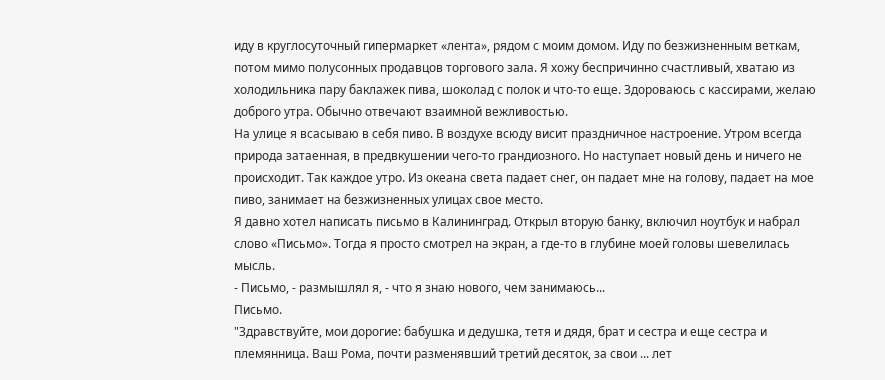иду в круглосуточный гипермаркет «лента», рядом с моим домом. Иду по безжизненным веткам, потом мимо полусонных продавцов торгового зала. Я хожу беспричинно счастливый, хватаю из холодильника пару баклажек пива, шоколад с полок и что-то еще. Здороваюсь с кассирами, желаю доброго утра. Обычно отвечают взаимной вежливостью.
На улице я всасываю в себя пиво. В воздухе всюду висит праздничное настроение. Утром всегда природа затаенная, в предвкушении чего-то грандиозного. Но наступает новый день и ничего не происходит. Так каждое утро. Из океана света падает снег, он падает мне на голову, падает на мое пиво, занимает на безжизненных улицах свое место.
Я давно хотел написать письмо в Калининград. Открыл вторую банку, включил ноутбук и набрал слово «Письмо». Тогда я просто смотрел на экран, а где-то в глубине моей головы шевелилась мысль.
- Письмо, - размышлял я, - что я знаю нового, чем занимаюсь...
Письмо.
"Здравствуйте, мои дорогие: бабушка и дедушка, тетя и дядя, брат и сестра и еще сестра и племянница. Ваш Рома, почти разменявший третий десяток, за свои ... лет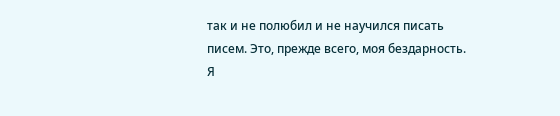так и не полюбил и не научился писать писем. Это, прежде всего, моя бездарность. Я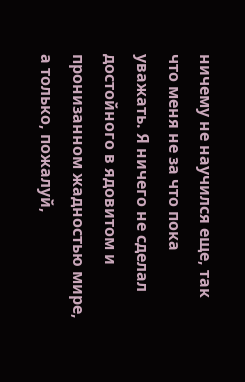ничему не научился еще, так что меня не за что пока уважать. Я ничего не сделал достойного в ядовитом и пронизанном жадностью мире, а только, пожалуй,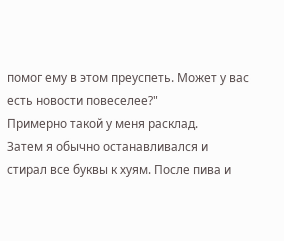помог ему в этом преуспеть. Может у вас есть новости повеселее?"
Примерно такой у меня расклад.
Затем я обычно останавливался и стирал все буквы к хуям. После пива и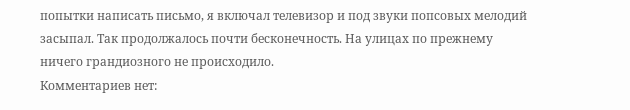попытки написать письмо, я включал телевизор и под звуки попсовых мелодий засыпал. Так продолжалось почти бесконечность. На улицах по прежнему ничего грандиозного не происходило.
Комментариев нет: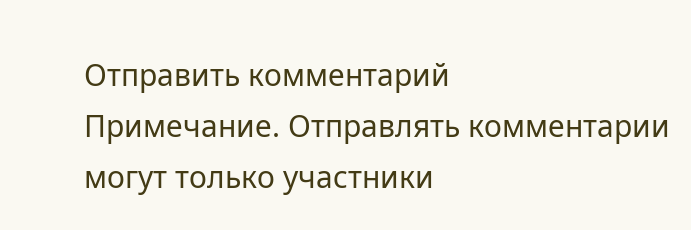Отправить комментарий
Примечание. Отправлять комментарии могут только участники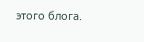этого блога.